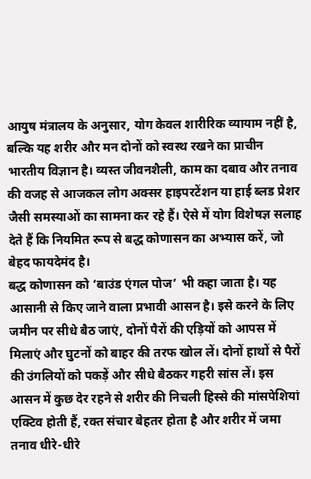आयुष मंत्रालय के अनुसार, योग केवल शारीरिक व्यायाम नहीं है, बल्कि यह शरीर और मन दोनों को स्वस्थ रखने का प्राचीन भारतीय विज्ञान है। व्यस्त जीवनशैली, काम का दबाव और तनाव की वजह से आजकल लोग अक्सर हाइपरटेंशन या हाई ब्लड प्रेशर जैसी समस्याओं का सामना कर रहे हैं। ऐसे में योग विशेषज्ञ सलाह देते हैं कि नियमित रूप से बद्ध कोणासन का अभ्यास करें, जो बेहद फायदेमंद है।
बद्ध कोणासन को ‘बाउंड एंगल पोज’ भी कहा जाता है। यह आसानी से किए जाने वाला प्रभावी आसन है। इसे करने के लिए जमीन पर सीधे बैठ जाएं, दोनों पैरों की एड़ियों को आपस में मिलाएं और घुटनों को बाहर की तरफ खोल लें। दोनों हाथों से पैरों की उंगलियों को पकड़ें और सीधे बैठकर गहरी सांस लें। इस आसन में कुछ देर रहने से शरीर की निचली हिस्से की मांसपेशियां एक्टिव होती हैं, रक्त संचार बेहतर होता है और शरीर में जमा तनाव धीरे-धीरे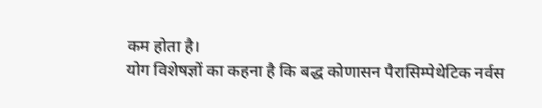कम होता है।
योग विशेषज्ञों का कहना है कि बद्ध कोणासन पैरासिम्पेथेटिक नर्वस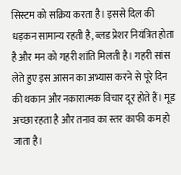सिस्टम को सक्रिय करता है। इससे दिल की धड़कन सामान्य रहती है, ब्लड प्रेशर नियंत्रित होता है और मन को गहरी शांति मिलती है। गहरी सांस लेते हुए इस आसन का अभ्यास करने से पूरे दिन की थकान और नकारात्मक विचार दूर होते हैं। मूड अच्छा रहता है और तनाव का स्तर काफी कम हो जाता है।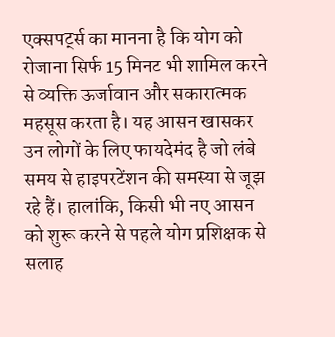एक्सपर्ट्स का मानना है कि योग को रोजाना सिर्फ 15 मिनट भी शामिल करने से व्यक्ति ऊर्जावान और सकारात्मक महसूस करता है। यह आसन खासकर उन लोगों के लिए फायदेमंद है जो लंबे समय से हाइपरटेंशन की समस्या से जूझ रहे हैं। हालांकि, किसी भी नए आसन को शुरू करने से पहले योग प्रशिक्षक से सलाह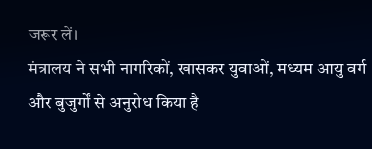जरूर लें।
मंत्रालय ने सभी नागरिकों, खासकर युवाओं, मध्यम आयु वर्ग और बुजुर्गों से अनुरोध किया है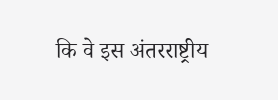कि वे इस अंतरराष्ट्रीय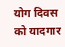योग दिवस को यादगार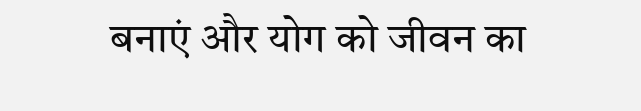बनाएं और योग को जीवन का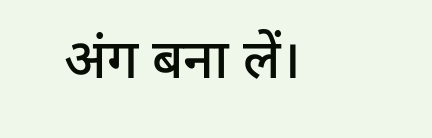अंग बना लें।